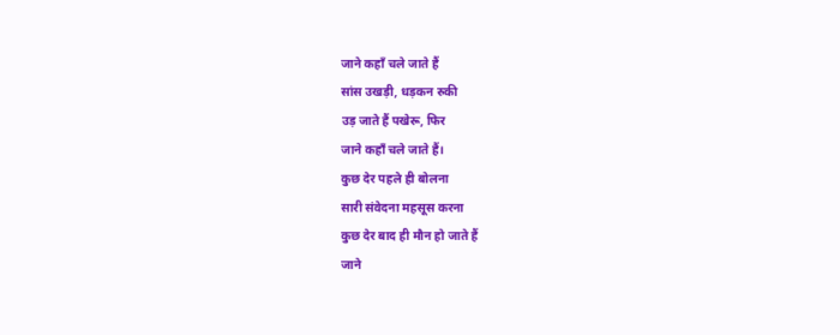जाने कहाँ चले जाते हैं
सांस उखड़ी, धड़कन रुकी
उड़ जाते हैं पखेरू, फिर
जाने कहाँ चले जाते हैं।
कुछ देर पहले ही बोलना
सारी संवेदना महसूस करना
कुछ देर बाद ही मौन हो जाते हैं
जाने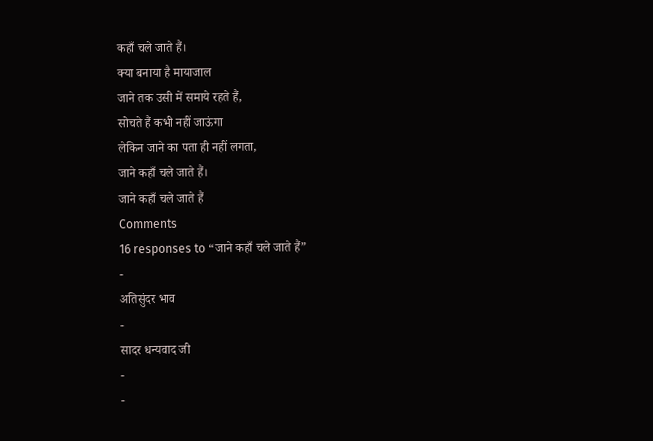कहाँ चले जाते हैं।
क्या बनाया है मायाजाल
जाने तक उसी में समाये रहते हैं,
सोचते हैं कभी नहीं जाऊंगा
लेकिन जाने का पता ही नहीं लगता,
जाने कहाँ चले जाते हैं।
जाने कहाँ चले जाते हैं
Comments
16 responses to “जाने कहाँ चले जाते हैं”
-
अतिसुंदर भाव
-
सादर धन्यवाद जी
-
-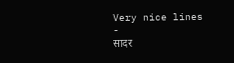Very nice lines
-
सादर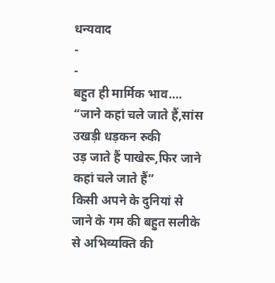धन्यवाद
-
-
बहुत ही मार्मिक भाव….
“जाने कहां चले जाते हैं,सांस उखड़ी धड़कन रुकी
उड़ जाते हैं पाखेरू,फिर जाने कहां चले जाते हैं”
किसी अपने के दुनियां से जाने के गम की बहुत सलीके से अभिव्यक्ति की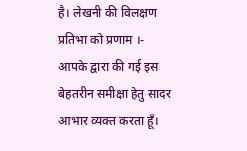है। लेखनी की विलक्षण प्रतिभा को प्रणाम ।-
आपके द्वारा की गई इस बेहतरीन समीक्षा हेतु सादर आभार व्यक्त करता हूँ।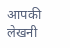आपकी लेखनी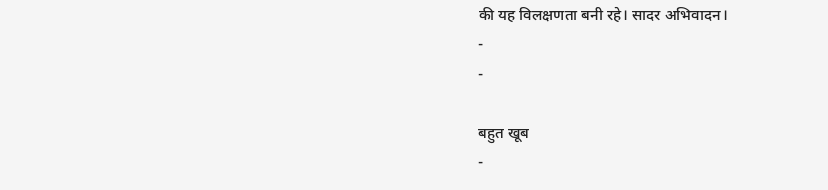की यह विलक्षणता बनी रहे। सादर अभिवादन।
-
-

बहुत खूब
-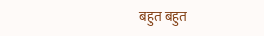बहुत बहुत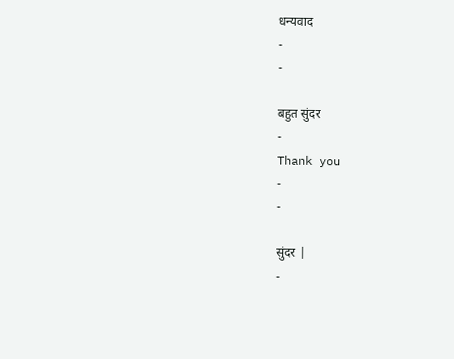धन्यवाद
-
-

बहुत सुंदर
-
Thank you
-
-

सुंदर |
-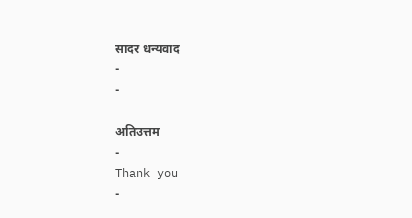सादर धन्यवाद
-
-

अतिउत्तम
-
Thank you
-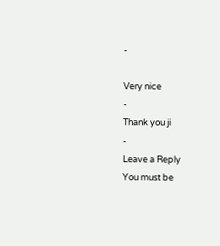-

Very nice
-
Thank you ji
-
Leave a Reply
You must be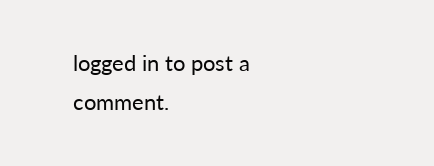logged in to post a comment.